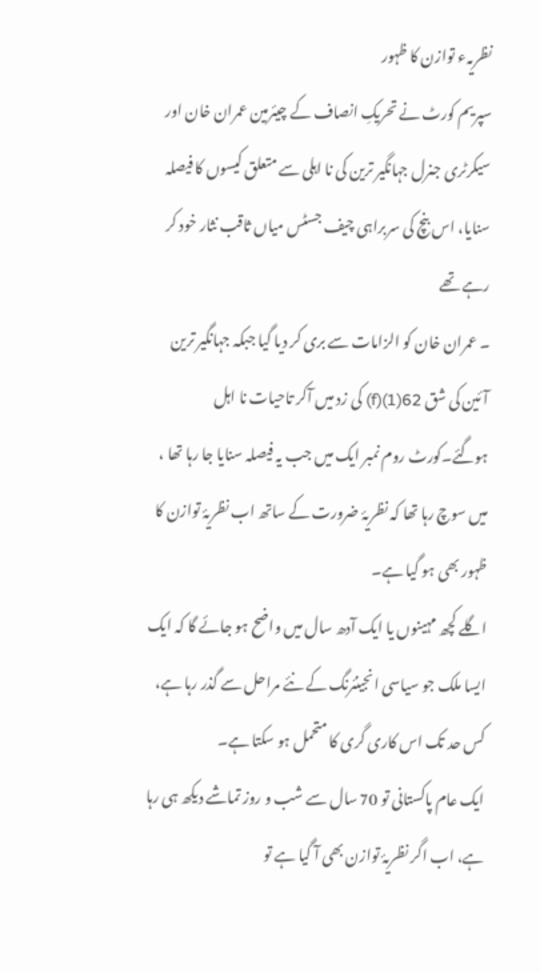نظریہء توازن کا ظہور
سپریم کورٹ نے تحریکِ انصاف کے چیئرمین عمران خان اور سیکرٹری جنرل جہانگیر ترین کی نا اہلی سے متعلق کیسوں کا فیصلہ سنایا، اس بنچ کی سربراہی چیف جسٹس میاں ثاقب نثار خود کر رہے تھے
۔ عمران خان کو الزامات سے بری کر دیا گیا جبکہ جہانگیر ترین آئین کی شق 62(1)(f) کی زد میں آکر تاحیات نا اہل ہوگئے۔کورٹ روم نمبر ایک میں جب یہ فیصلہ سنایا جا رہا تھا ، میں سوچ رہا تھا کہ نظریۂ ضرورت کے ساتھ اب نظریۂ توازن کا ظہور بھی ہو گیا ہے۔
اگلے کچھ مہینوں یا ایک آدھ سال میں واضح ہو جائے گا کہ ایک ایسا ملک جو سیاسی انجینئرنگ کے نئے مراحل سے گذر رہا ہے، کس حد تک اس کاری گری کا متحمل ہو سکتا ہے۔
ایک عام پاکستانی تو 70 سال سے شب و روز تماشے دیکھ ہی رہا ہے، اب اگر نظریۂ توازن بھی آ گیا ہے تو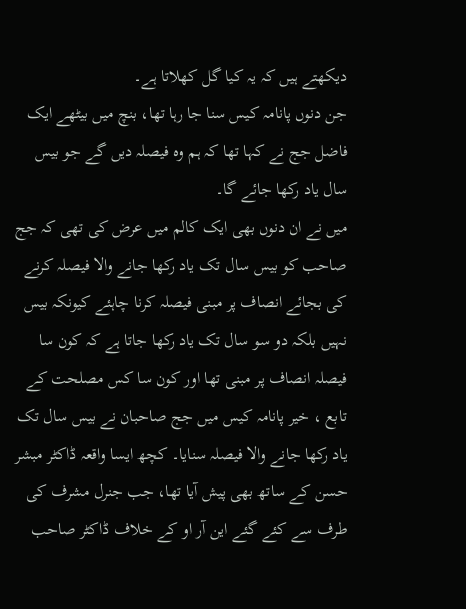دیکھتے ہیں کہ یہ کیا گل کھلاتا ہے۔
جن دنوں پانامہ کیس سنا جا رہا تھا، بنچ میں بیٹھے ایک فاضل جج نے کہا تھا کہ ہم وہ فیصلہ دیں گے جو بیس سال یاد رکھا جائے گا۔
میں نے ان دنوں بھی ایک کالم میں عرض کی تھی کہ جج صاحب کو بیس سال تک یاد رکھا جانے والا فیصلہ کرنے کی بجائے انصاف پر مبنی فیصلہ کرنا چاہئے کیونکہ بیس نہیں بلکہ دو سو سال تک یاد رکھا جاتا ہے کہ کون سا فیصلہ انصاف پر مبنی تھا اور کون سا کس مصلحت کے تابع ، خیر پانامہ کیس میں جج صاحبان نے بیس سال تک یاد رکھا جانے والا فیصلہ سنایا۔ کچھ ایسا واقعہ ڈاکٹر مبشر حسن کے ساتھ بھی پیش آیا تھا، جب جنرل مشرف کی طرف سے کئے گئے این آر او کے خلاف ڈاکٹر صاحب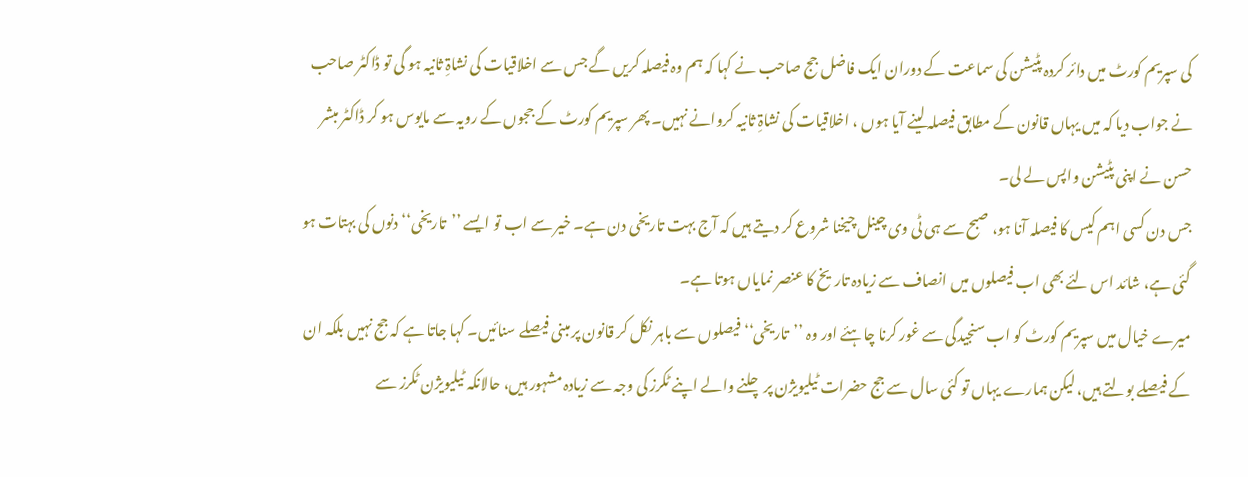کی سپریم کورٹ میں دائر کردہ پٹیشن کی سماعت کے دوران ایک فاضل جج صاحب نے کہا کہ ہم وہ فیصلہ کریں گے جس سے اخلاقیات کی نشاۃِ ثانیہ ہو گی تو ڈاکٹر صاحب نے جواب دیا کہ میں یہاں قانون کے مطابق فیصلہ لینے آیا ہوں ، اخلاقیات کی نشاۃِ ثانیہ کروانے نہیں۔ پھر سپریم کورٹ کے ججوں کے رویہ سے مایوس ہو کر ڈاکٹر مبشر حسن نے اپنی پٹیشن واپس لے لی۔
جس دن کسی اہم کیس کا فیصلہ آنا ہو، صبح سے ہی ٹی وی چینل چیخنا شروع کر دیتے ہیں کہ آج بہت تاریخی دن ہے۔ خیر سے اب تو ایسے ’’تاریخی‘‘ دنوں کی بہتات ہو گئی ہے، شائد اس لئے بھی اب فیصلوں میں انصاف سے زیادہ تاریخ کا عنصر نمایاں ہوتا ہے۔
میرے خیال میں سپریم کورٹ کو اب سنجیدگی سے غور کرنا چاہئے اور وہ ’’تاریخی‘‘ فیصلوں سے باہر نکل کر قانون پر مبنی فیصلے سنائیں۔ کہا جاتا ہے کہ جج نہیں بلکہ ان کے فیصلے بولتے ہیں، لیکن ہمارے یہاں تو کئی سال سے جج حضرات ٹیلیویژن پر چلنے والے اپنے ٹکرز کی وجہ سے زیادہ مشہور ہیں، حالانکہ ٹیلیویژن ٹکرز سے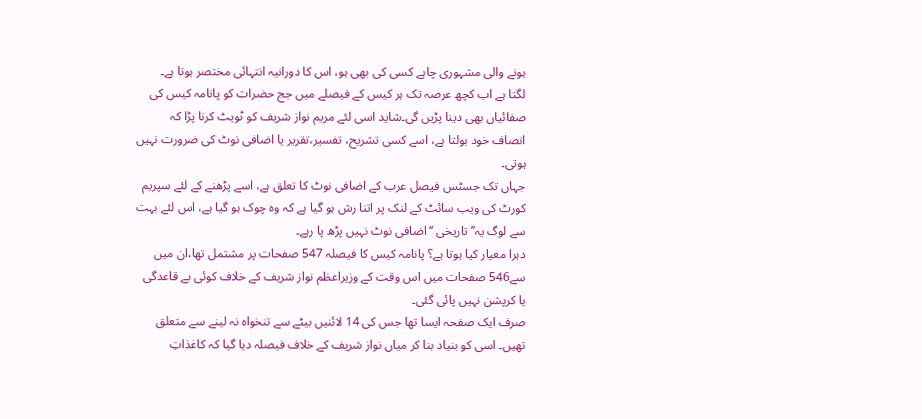ہونے والی مشہوری چاہے کسی کی بھی ہو، اس کا دورانیہ انتہائی مختصر ہوتا ہے۔
لگتا ہے اب کچھ عرصہ تک ہر کیس کے فیصلے میں جج حضرات کو پانامہ کیس کی صفائیاں بھی دینا پڑیں گی۔شاید اسی لئے مریم نواز شریف کو ٹویٹ کرنا پڑا کہ انصاف خود بولتا ہے، اسے کسی تشریح، تفسیر،تقریر یا اضافی نوٹ کی ضرورت نہیں ہوتی۔
جہاں تک جسٹس فیصل عرب کے اضافی نوٹ کا تعلق ہے، اسے پڑھنے کے لئے سپریم کورٹ کی ویب سائٹ کے لنک پر اتنا رش ہو گیا ہے کہ وہ چوک ہو گیا ہے، اس لئے بہت سے لوگ یہ’’ تاریخی ‘‘اضافی نوٹ نہیں پڑھ پا رہے۔
دہرا معیار کیا ہوتا ہے؟ پانامہ کیس کا فیصلہ 547 صفحات پر مشتمل تھا،ان میں سے546 صفحات میں اس وقت کے وزیراعظم نواز شریف کے خلاف کوئی بے قاعدگی یا کرپشن نہیں پائی گئی۔
صرف ایک صفحہ ایسا تھا جس کی 14 لائنیں بیٹے سے تنخواہ نہ لینے سے متعلق تھیں۔ اسی کو بنیاد بنا کر میاں نواز شریف کے خلاف فیصلہ دیا گیا کہ کاغذاتِ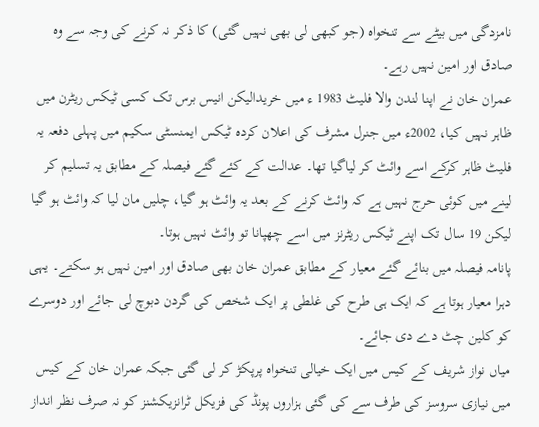نامزدگی میں بیٹے سے تنخواہ (جو کبھی لی بھی نہیں گئی) کا ذکر نہ کرنے کی وجہ سے وہ صادق اور امین نہیں رہے۔
عمران خان نے اپنا لندن والا فلیٹ 1983 ء میں خریدالیکن انیس برس تک کسی ٹیکس ریٹرن میں ظاہر نہیں کیا، 2002ء میں جنرل مشرف کی اعلان کردہ ٹیکس ایمنسٹی سکیم میں پہلی دفعہ یہ فلیٹ ظاہر کرکے اسے وائٹ کر لیاگیا تھا۔ عدالت کے کئے گئے فیصلہ کے مطابق یہ تسلیم کر لینے میں کوئی حرج نہیں ہے کہ وائٹ کرنے کے بعد یہ وائٹ ہو گیا، چلیں مان لیا کہ وائٹ ہو گیا لیکن 19 سال تک اپنے ٹیکس ریٹرنز میں اسے چھپانا تو وائٹ نہیں ہوتا۔
پانامہ فیصلہ میں بنائے گئے معیار کے مطابق عمران خان بھی صادق اور امین نہیں ہو سکتے۔ یہی دہرا معیار ہوتا ہے کہ ایک ہی طرح کی غلطی پر ایک شخص کی گردن دبوچ لی جائے اور دوسرے کو کلین چٹ دے دی جائے۔
میاں نواز شریف کے کیس میں ایک خیالی تنخواہ پرپکڑ کر لی گئی جبکہ عمران خان کے کیس میں نیازی سروسز کی طرف سے کی گئی ہزاروں پونڈ کی فزیکل ٹرانزیکشنز کو نہ صرف نظر انداز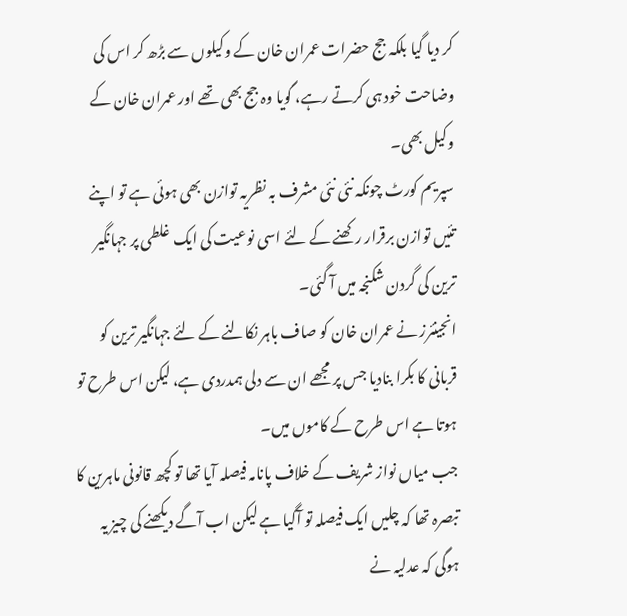کر دیا گیا بلکہ جج حضرات عمران خان کے وکیلوں سے بڑھ کر اس کی وضاحت خود ہی کرتے رہے، گویا وہ جج بھی تھے اور عمران خان کے وکیل بھی۔
سپریم کورٹ چونکہ نئی نئی مشرف بہ نظریہ توازن بھی ہوئی ہے تو اپنے تئیں توازن برقرار رکھنے کے لئے اسی نوعیت کی ایک غلطی پر جہانگیر ترین کی گردن شکنجہ میں آ گئی۔
انجینئرز نے عمران خان کو صاف باہر نکالنے کے لئے جہانگیر ترین کو قربانی کا بکرا بنادیا جس پر مجھے ان سے دلی ہمدردی ہے، لیکن اس طرح تو ہوتا ہے اس طرح کے کاموں میں۔
جب میاں نواز شریف کے خلاف پانامہ فیصلہ آیا تھا تو کچھ قانونی ماہرین کا تبصرہ تھا کہ چلیں ایک فیصلہ تو آگیا ہے لیکن اب آگے دیکھنے کی چیز یہ ہوگی کہ عدلیہ نے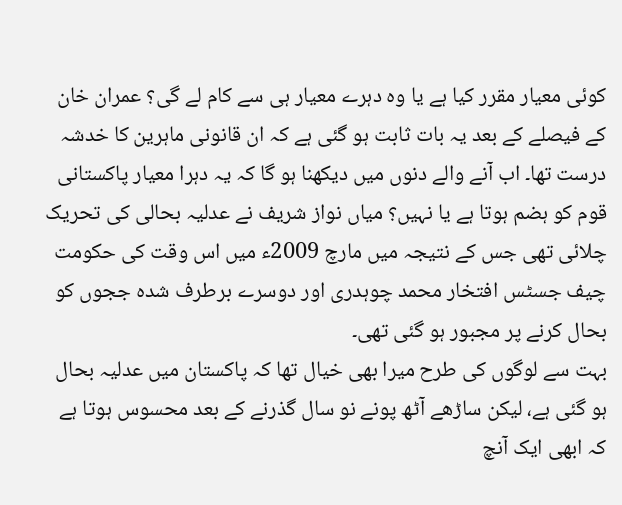کوئی معیار مقرر کیا ہے یا وہ دہرے معیار ہی سے کام لے گی؟ عمران خان کے فیصلے کے بعد یہ بات ثابت ہو گئی ہے کہ ان قانونی ماہرین کا خدشہ درست تھا۔ اب آنے والے دنوں میں دیکھنا ہو گا کہ یہ دہرا معیار پاکستانی قوم کو ہضم ہوتا ہے یا نہیں؟ میاں نواز شریف نے عدلیہ بحالی کی تحریک چلائی تھی جس کے نتیجہ میں مارچ 2009ء میں اس وقت کی حکومت چیف جسٹس افتخار محمد چوہدری اور دوسرے برطرف شدہ ججوں کو بحال کرنے پر مجبور ہو گئی تھی۔
بہت سے لوگوں کی طرح میرا بھی خیال تھا کہ پاکستان میں عدلیہ بحال ہو گئی ہے، لیکن ساڑھے آٹھ پونے نو سال گذرنے کے بعد محسوس ہوتا ہے کہ ابھی ایک آنچ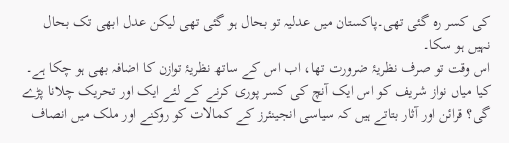کی کسر رہ گئی تھی۔پاکستان میں عدلیہ تو بحال ہو گئی تھی لیکن عدل ابھی تک بحال نہیں ہو سکا۔
اس وقت تو صرف نظریۂ ضرورت تھا، اب اس کے ساتھ نظریۂ توازن کا اضافہ بھی ہو چکا ہے۔ کیا میاں نواز شریف کو اس ایک آنچ کی کسر پوری کرنے کے لئے ایک اور تحریک چلانا پڑے گی؟ قرائن اور آثار بتاتے ہیں کہ سیاسی انجینئرز کے کمالات کو روکنے اور ملک میں انصاف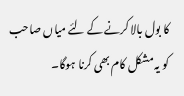کا بول بالا کرنے کے لئے میاں صاحب کو یہ مشکل کام بھی کرنا ہوگا۔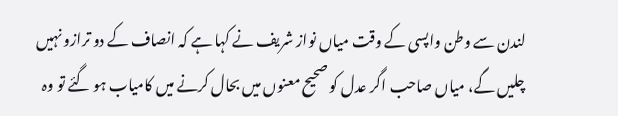لندن سے وطن واپسی کے وقت میاں نواز شریف نے کہا ہے کہ انصاف کے دو ترازو نہیں چلیں گے، میاں صاحب اگر عدل کو صحیح معنوں میں بحال کرنے میں کامیاب ہو گئے تو وہ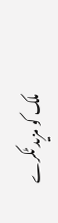ملک کو مزید ٹکرے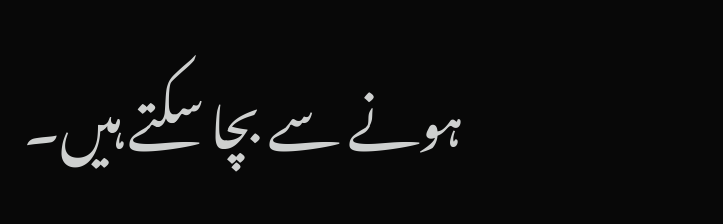ہونے سے بچا سکتے ہیں۔